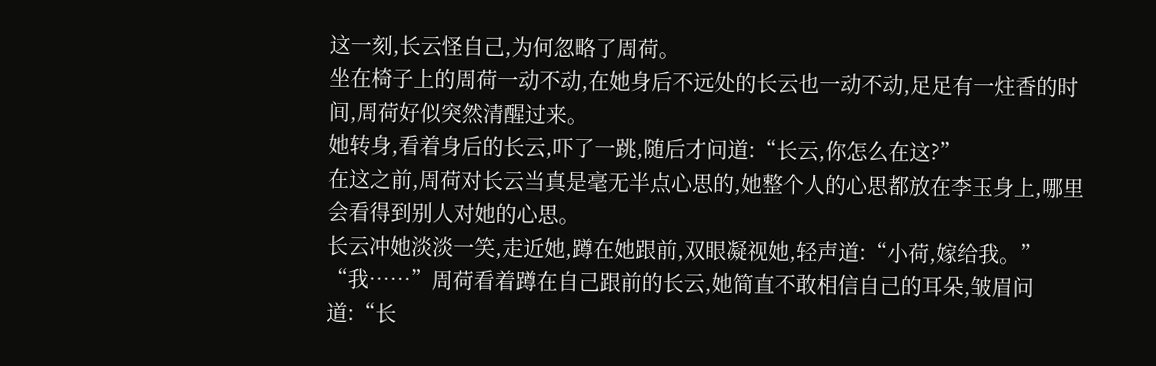这一刻,长云怪自己,为何忽略了周荷。
坐在椅子上的周荷一动不动,在她身后不远处的长云也一动不动,足足有一炷香的时间,周荷好似突然清醒过来。
她转身,看着身后的长云,吓了一跳,随后才问道:“长云,你怎么在这?”
在这之前,周荷对长云当真是毫无半点心思的,她整个人的心思都放在李玉身上,哪里会看得到别人对她的心思。
长云冲她淡淡一笑,走近她,蹲在她跟前,双眼凝视她,轻声道:“小荷,嫁给我。”
“我……”周荷看着蹲在自己跟前的长云,她简直不敢相信自己的耳朵,皱眉问道:“长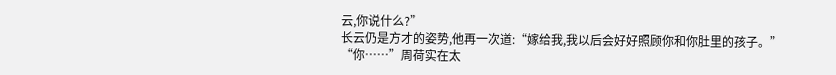云,你说什么?”
长云仍是方才的姿势,他再一次道:“嫁给我,我以后会好好照顾你和你肚里的孩子。”
“你……”周荷实在太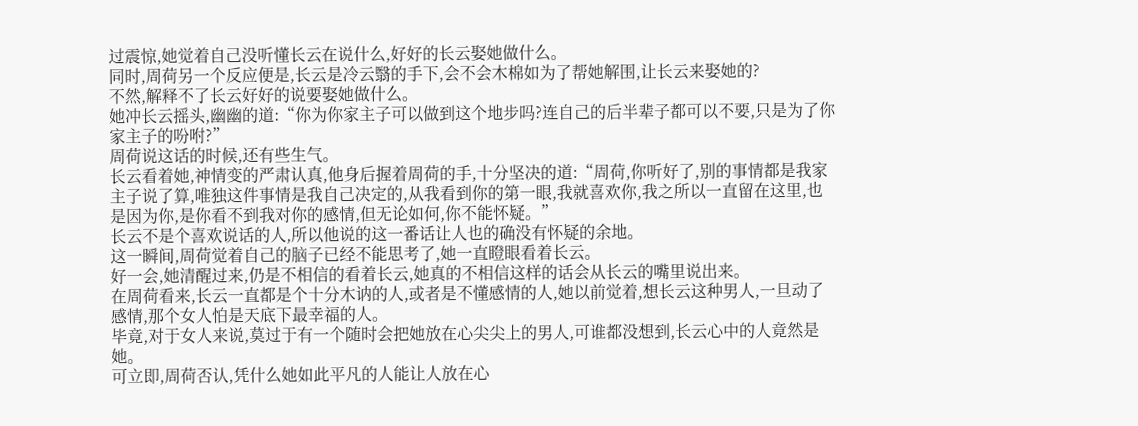过震惊,她觉着自己没听懂长云在说什么,好好的长云娶她做什么。
同时,周荷另一个反应便是,长云是冷云翳的手下,会不会木棉如为了帮她解围,让长云来娶她的?
不然,解释不了长云好好的说要娶她做什么。
她冲长云摇头,幽幽的道:“你为你家主子可以做到这个地步吗?连自己的后半辈子都可以不要,只是为了你家主子的吩咐?”
周荷说这话的时候,还有些生气。
长云看着她,神情变的严肃认真,他身后握着周荷的手,十分坚决的道:“周荷,你听好了,别的事情都是我家主子说了算,唯独这件事情是我自己决定的,从我看到你的第一眼,我就喜欢你,我之所以一直留在这里,也是因为你,是你看不到我对你的感情,但无论如何,你不能怀疑。”
长云不是个喜欢说话的人,所以他说的这一番话让人也的确没有怀疑的余地。
这一瞬间,周荷觉着自己的脑子已经不能思考了,她一直瞪眼看着长云。
好一会,她清醒过来,仍是不相信的看着长云,她真的不相信这样的话会从长云的嘴里说出来。
在周荷看来,长云一直都是个十分木讷的人,或者是不懂感情的人,她以前觉着,想长云这种男人,一旦动了感情,那个女人怕是天底下最幸福的人。
毕竟,对于女人来说,莫过于有一个随时会把她放在心尖尖上的男人,可谁都没想到,长云心中的人竟然是她。
可立即,周荷否认,凭什么她如此平凡的人能让人放在心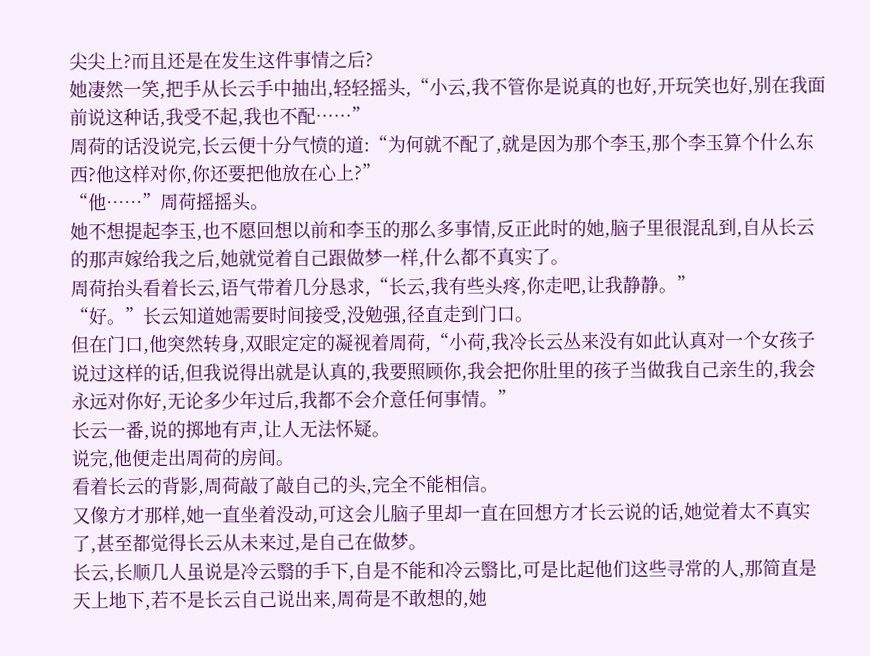尖尖上?而且还是在发生这件事情之后?
她凄然一笑,把手从长云手中抽出,轻轻摇头,“小云,我不管你是说真的也好,开玩笑也好,别在我面前说这种话,我受不起,我也不配……”
周荷的话没说完,长云便十分气愤的道:“为何就不配了,就是因为那个李玉,那个李玉算个什么东西?他这样对你,你还要把他放在心上?”
“他……”周荷摇摇头。
她不想提起李玉,也不愿回想以前和李玉的那么多事情,反正此时的她,脑子里很混乱到,自从长云的那声嫁给我之后,她就觉着自己跟做梦一样,什么都不真实了。
周荷抬头看着长云,语气带着几分恳求,“长云,我有些头疼,你走吧,让我静静。”
“好。”长云知道她需要时间接受,没勉强,径直走到门口。
但在门口,他突然转身,双眼定定的凝视着周荷,“小荷,我冷长云丛来没有如此认真对一个女孩子说过这样的话,但我说得出就是认真的,我要照顾你,我会把你肚里的孩子当做我自己亲生的,我会永远对你好,无论多少年过后,我都不会介意任何事情。”
长云一番,说的掷地有声,让人无法怀疑。
说完,他便走出周荷的房间。
看着长云的背影,周荷敲了敲自己的头,完全不能相信。
又像方才那样,她一直坐着没动,可这会儿脑子里却一直在回想方才长云说的话,她觉着太不真实了,甚至都觉得长云从未来过,是自己在做梦。
长云,长顺几人虽说是冷云翳的手下,自是不能和冷云翳比,可是比起他们这些寻常的人,那简直是天上地下,若不是长云自己说出来,周荷是不敢想的,她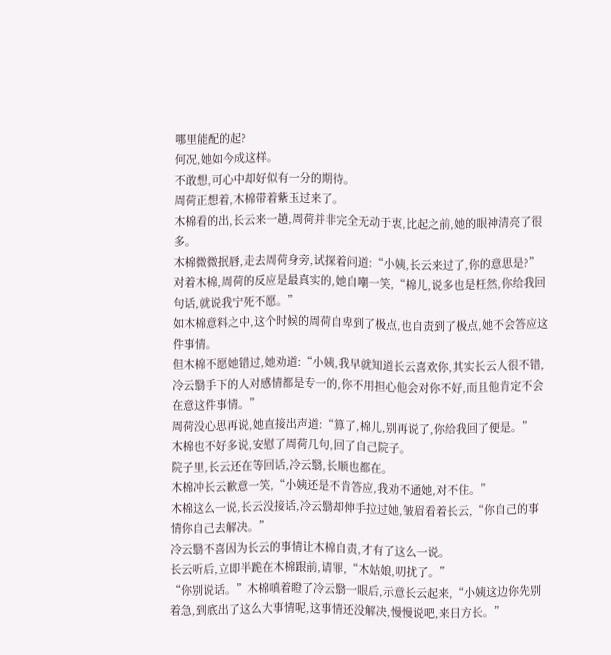哪里能配的起?
何况,她如今成这样。
不敢想,可心中却好似有一分的期待。
周荷正想着,木棉带着紫玉过来了。
木棉看的出,长云来一趟,周荷并非完全无动于衷,比起之前,她的眼神清亮了很多。
木棉微微抿唇,走去周荷身旁,试探着问道:“小姨,长云来过了,你的意思是?”
对着木棉,周荷的反应是最真实的,她自嘲一笑,“棉儿,说多也是枉然,你给我回句话,就说我宁死不愿。”
如木棉意料之中,这个时候的周荷自卑到了极点,也自责到了极点,她不会答应这件事情。
但木棉不愿她错过,她劝道:“小姨,我早就知道长云喜欢你,其实长云人很不错,冷云翳手下的人对感情都是专一的,你不用担心他会对你不好,而且他肯定不会在意这件事情。”
周荷没心思再说,她直接出声道:“算了,棉儿,别再说了,你给我回了便是。”
木棉也不好多说,安慰了周荷几句,回了自己院子。
院子里,长云还在等回话,冷云翳,长顺也都在。
木棉冲长云歉意一笑,“小姨还是不肯答应,我劝不通她,对不住。”
木棉这么一说,长云没接话,冷云翳却伸手拉过她,皱眉看着长云,“你自己的事情你自己去解决。”
冷云翳不喜因为长云的事情让木棉自责,才有了这么一说。
长云听后,立即半跪在木棉跟前,请罪,“木姑娘,叨扰了。”
“你别说话。”木棉嗔着瞪了冷云翳一眼后,示意长云起来,“小姨这边你先别着急,到底出了这么大事情呢,这事情还没解决,慢慢说吧,来日方长。”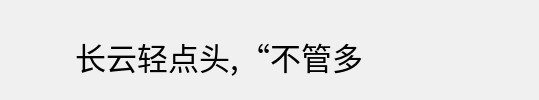长云轻点头,“不管多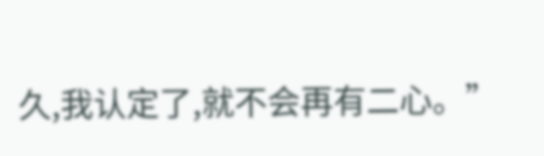久,我认定了,就不会再有二心。”